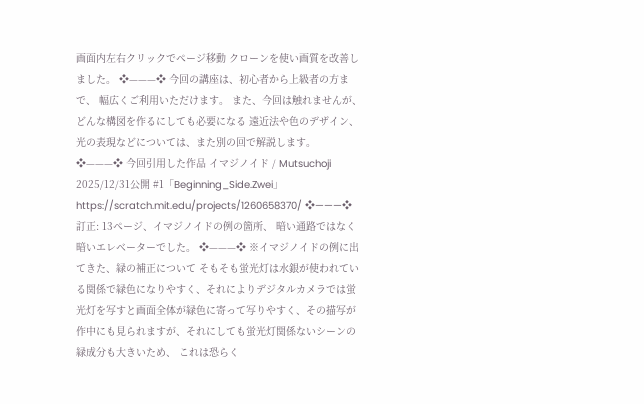画面内左右クリックでページ移動 クローンを使い画質を改善しました。 ❖———❖ 今回の講座は、初心者から上級者の方まで、 幅広くご利用いただけます。 また、今回は触れませんが、 どんな構図を作るにしても必要になる 遠近法や色のデザイン、光の表現などについては、また別の回で解説します。 ❖———❖ 今回引用した作品 イマジノイド / Mutsuchoji 2025/12/31公開 #1「Beginning_Side.Zwei」 https://scratch.mit.edu/projects/1260658370/ ❖———❖ 訂正: 13ページ、イマジノイドの例の箇所、 暗い通路ではなく暗いエレベーターでした。 ❖———❖ ※イマジノイドの例に出てきた、緑の補正について そもそも蛍光灯は水銀が使われている関係で緑色になりやすく、それによりデジタルカメラでは蛍光灯を写すと画面全体が緑色に寄って写りやすく、その描写が作中にも見られますが、それにしても蛍光灯関係ないシーンの緑成分も大きいため、 これは恐らく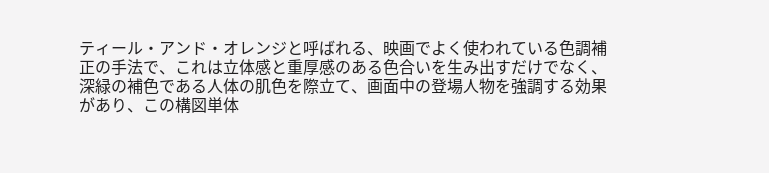ティール・アンド・オレンジと呼ばれる、映画でよく使われている色調補正の手法で、これは立体感と重厚感のある色合いを生み出すだけでなく、深緑の補色である人体の肌色を際立て、画面中の登場人物を強調する効果があり、この構図単体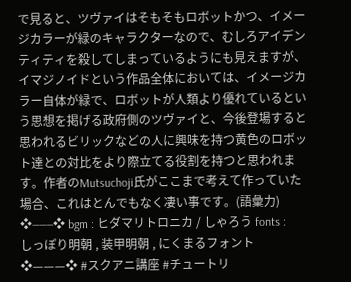で見ると、ツヴァイはそもそもロボットかつ、イメージカラーが緑のキャラクターなので、むしろアイデンティティを殺してしまっているようにも見えますが、イマジノイドという作品全体においては、イメージカラー自体が緑で、ロボットが人類より優れているという思想を掲げる政府側のツヴァイと、今後登場すると思われるビリックなどの人に興味を持つ黄色のロボット達との対比をより際立てる役割を持つと思われます。作者のMutsuchoji氏がここまで考えて作っていた場合、これはとんでもなく凄い事です。(語彙力) ❖———❖ bgm : ヒダマリトロニカ / しゃろう fonts : しっぽり明朝 , 装甲明朝 , にくまるフォント ❖———❖ #スクアニ講座 #チュートリ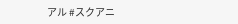アル #スクアニ